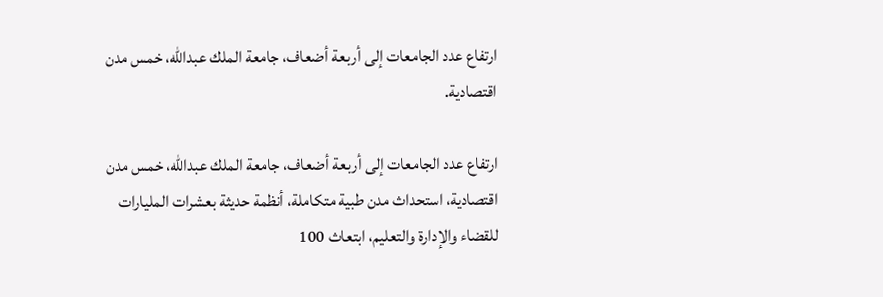ارتفاع عدد الجامعات إلى أربعة أضعاف، جامعة الملك عبدالله، خمس مدن اقتصادية.

ارتفاع عدد الجامعات إلى أربعة أضعاف، جامعة الملك عبدالله، خمس مدن اقتصادية، استحداث مدن طبية متكاملة، أنظمة حديثة بعشرات المليارات للقضاء والإدارة والتعليم، ابتعاث 100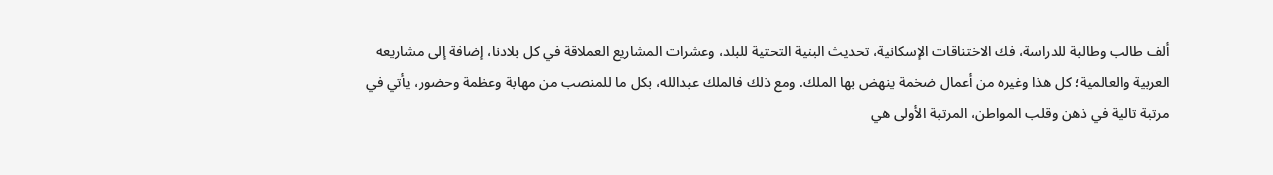ألف طالب وطالبة للدراسة، فك الاختناقات الإسكانية، تحديث البنية التحتية للبلد، وعشرات المشاريع العملاقة في كل بلادنا، إضافة إلى مشاريعه العربية والعالمية؛ كل هذا وغيره من أعمال ضخمة ينهض بها الملك. ومع ذلك فالملك عبدالله، بكل ما للمنصب من مهابة وعظمة وحضور، يأتي في مرتبة تالية في ذهن وقلب المواطن، المرتبة الأولى هي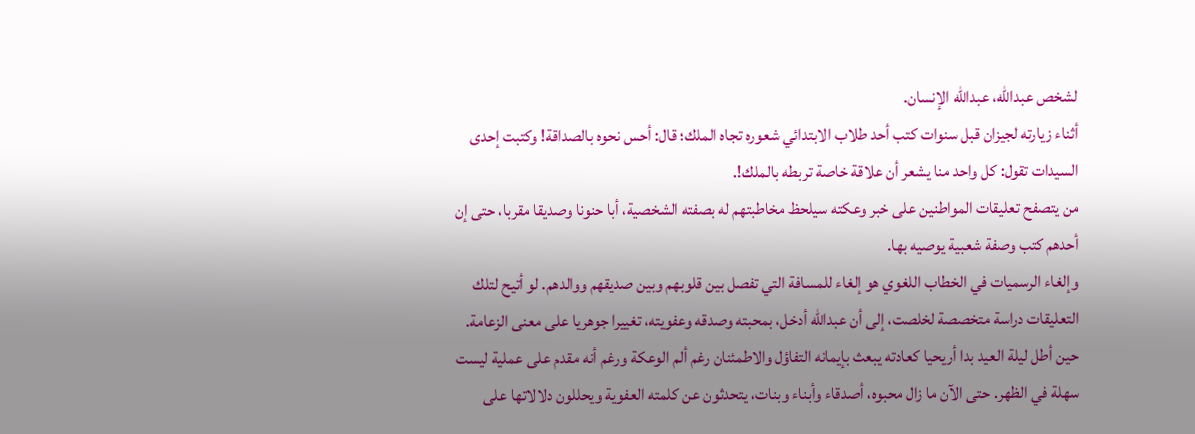لشخص عبدالله، عبدالله الإنسان.
أثناء زيارته لجيزان قبل سنوات كتب أحد طلاب الابتدائي شعوره تجاه الملك؛ قال: أحس نحوه بالصداقة! وكتبت إحدى السيدات تقول: كل واحد منا يشعر أن علاقة خاصة تربطه بالملك!.
من يتصفح تعليقات المواطنين على خبر وعكته سيلحظ مخاطبتهم له بصفته الشخصية، أبا حنونا وصديقا مقربا، حتى إن أحدهم كتب وصفة شعبية يوصيه بها.
وإلغاء الرسميات في الخطاب اللغوي هو إلغاء للمسافة التي تفصل بين قلوبهم وبين صديقهم ووالدهم. لو أتيح لتلك التعليقات دراسة متخصصة لخلصت، إلى أن عبدالله أدخل، بمحبته وصدقه وعفويته، تغييرا جوهريا على معنى الزعامة.
حين أطل ليلة العيد بدا أريحيا كعادته يبعث بإيمانه التفاؤل والاطمئنان رغم ألم الوعكة ورغم أنه مقدم على عملية ليست سهلة في الظهر. حتى الآن ما زال محبوه، أصدقاء وأبناء وبنات، يتحدثون عن كلمته العفوية ويحللون دلالاتها على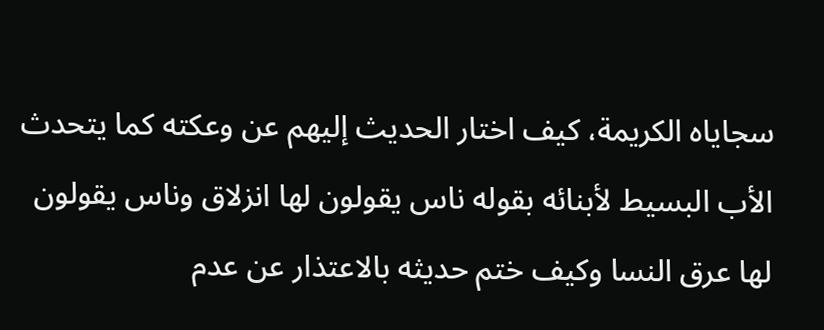سجاياه الكريمة، كيف اختار الحديث إليهم عن وعكته كما يتحدث الأب البسيط لأبنائه بقوله ناس يقولون لها انزلاق وناس يقولون لها عرق النسا وكيف ختم حديثه بالاعتذار عن عدم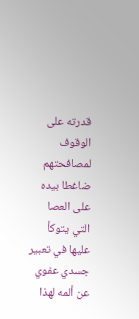قدرته على الوقوف لمصافحتهم ضاغطا بيده على العصا التي يتوكأ عليها في تعبير جسدي عفوي عن ألمه لهذا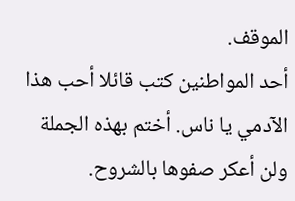الموقف.
أحد المواطنين كتب قائلا أحب هذا الآدمي يا ناس. أختم بهذه الجملة ولن أعكر صفوها بالشروح.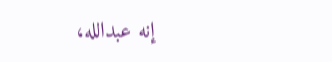إنه عبدالله،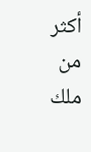أكثر من ملك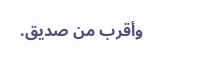وأقرب من صديق.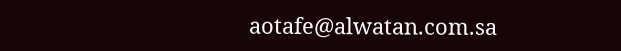aotafe@alwatan.com.sa